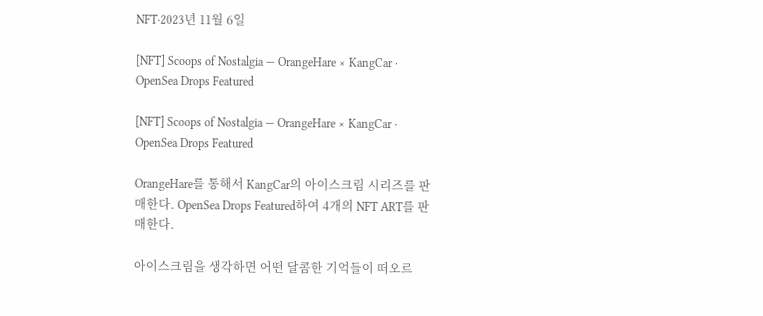NFT·2023년 11월 6일

[NFT] Scoops of Nostalgia — OrangeHare × KangCar · OpenSea Drops Featured

[NFT] Scoops of Nostalgia — OrangeHare × KangCar · OpenSea Drops Featured

OrangeHare를 통해서 KangCar의 아이스크림 시리즈를 판매한다. OpenSea Drops Featured하여 4개의 NFT ART를 판매한다.

아이스크림을 생각하면 어떤 달콤한 기억들이 떠오르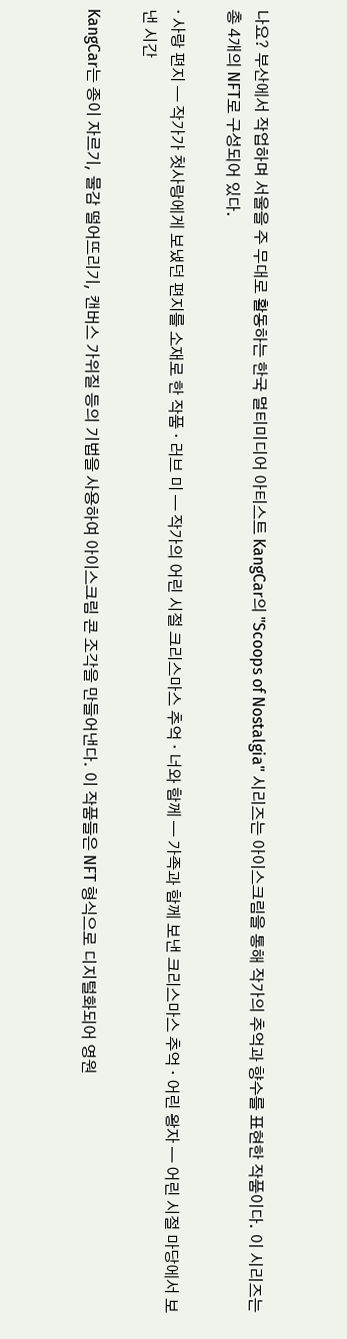나요? 부산에서 작업하며 서울을 주 무대로 활동하는 한국 멀티미디어 아티스트 KangCar의 "Scoops of Nostalgia" 시리즈는 아이스크림을 통해 작가의 추억과 향수를 표현한 작품이다. 이 시리즈는 총 4개의 NFT로 구성되어 있다.

· 사랑 편지 — 작가가 첫사랑에게 보냈던 편지를 소재로 한 작품 · 러브 미 — 작가의 어린 시절 크리스마스 추억 · 너와 함께 — 가족과 함께 보낸 크리스마스 추억 · 어린 왕자 — 어린 시절 마당에서 보낸 시간

KangCar는 종이 자르기, 물감 떨어뜨리기, 캔버스 가위질 등의 기법을 사용하여 아이스크림 콘 조각을 만들어낸다. 이 작품들은 NFT 형식으로 디지털화되어 영원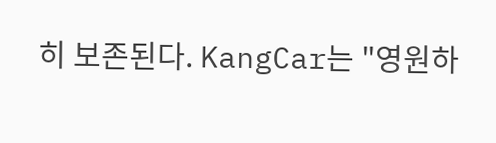히 보존된다. KangCar는 "영원하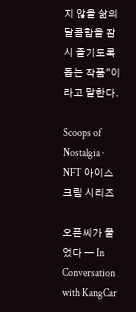지 않을 삶의 달콤함을 잠시 즐기도록 돕는 작품"이라고 말한다.

Scoops of Nostalgia · NFT 아이스크림 시리즈

오픈씨가 물었다 — In Conversation with KangCar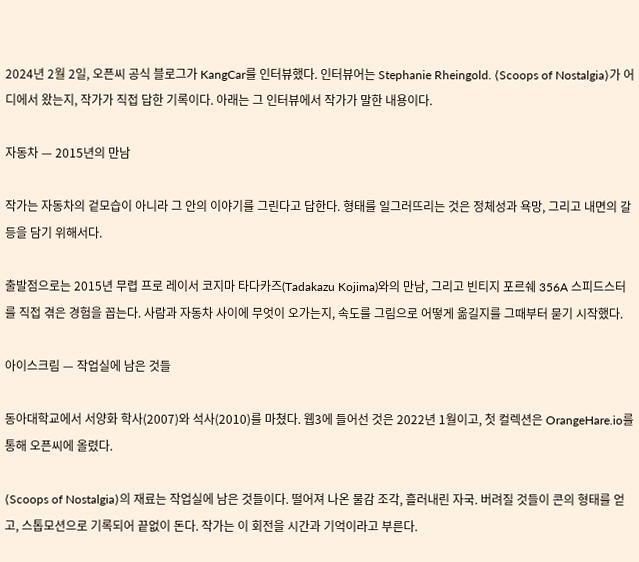2024년 2월 2일, 오픈씨 공식 블로그가 KangCar를 인터뷰했다. 인터뷰어는 Stephanie Rheingold. ⟨Scoops of Nostalgia⟩가 어디에서 왔는지, 작가가 직접 답한 기록이다. 아래는 그 인터뷰에서 작가가 말한 내용이다.

자동차 — 2015년의 만남

작가는 자동차의 겉모습이 아니라 그 안의 이야기를 그린다고 답한다. 형태를 일그러뜨리는 것은 정체성과 욕망, 그리고 내면의 갈등을 담기 위해서다.

출발점으로는 2015년 무렵 프로 레이서 코지마 타다카즈(Tadakazu Kojima)와의 만남, 그리고 빈티지 포르쉐 356A 스피드스터를 직접 겪은 경험을 꼽는다. 사람과 자동차 사이에 무엇이 오가는지, 속도를 그림으로 어떻게 옮길지를 그때부터 묻기 시작했다.

아이스크림 — 작업실에 남은 것들

동아대학교에서 서양화 학사(2007)와 석사(2010)를 마쳤다. 웹3에 들어선 것은 2022년 1월이고, 첫 컬렉션은 OrangeHare.io를 통해 오픈씨에 올렸다.

⟨Scoops of Nostalgia⟩의 재료는 작업실에 남은 것들이다. 떨어져 나온 물감 조각, 흘러내린 자국. 버려질 것들이 콘의 형태를 얻고, 스톱모션으로 기록되어 끝없이 돈다. 작가는 이 회전을 시간과 기억이라고 부른다.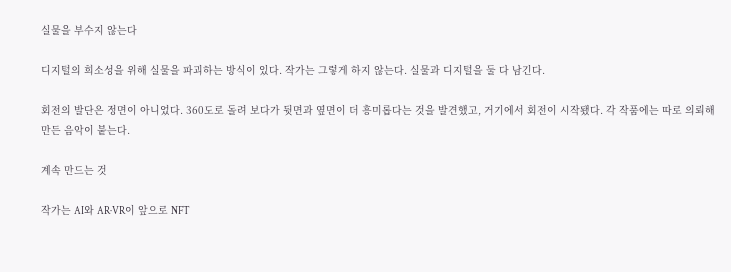실물을 부수지 않는다

디지털의 희소성을 위해 실물을 파괴하는 방식이 있다. 작가는 그렇게 하지 않는다. 실물과 디지털을 둘 다 남긴다.

회전의 발단은 정면이 아니었다. 360도로 돌려 보다가 뒷면과 옆면이 더 흥미롭다는 것을 발견했고, 거기에서 회전이 시작됐다. 각 작품에는 따로 의뢰해 만든 음악이 붙는다.

계속 만드는 것

작가는 AI와 AR·VR이 앞으로 NFT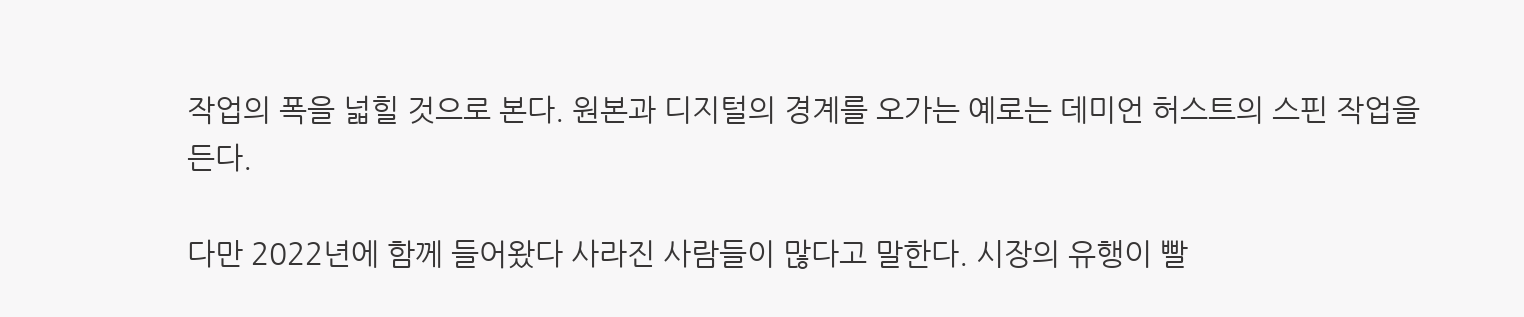작업의 폭을 넓힐 것으로 본다. 원본과 디지털의 경계를 오가는 예로는 데미언 허스트의 스핀 작업을 든다.

다만 2022년에 함께 들어왔다 사라진 사람들이 많다고 말한다. 시장의 유행이 빨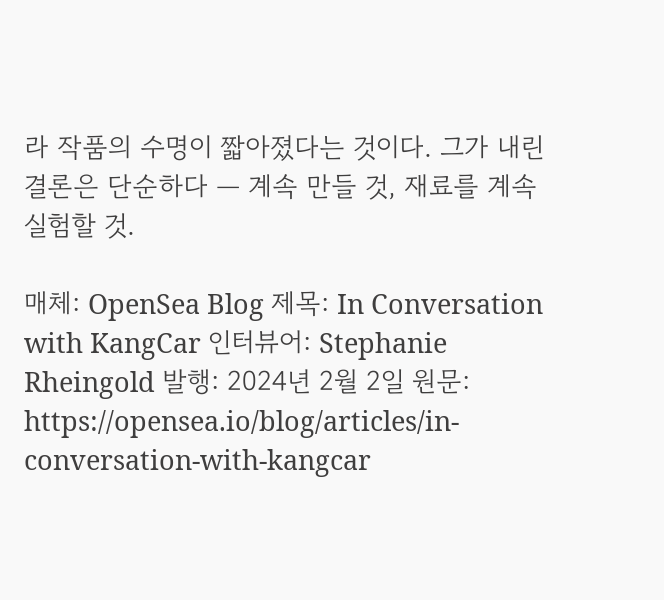라 작품의 수명이 짧아졌다는 것이다. 그가 내린 결론은 단순하다 — 계속 만들 것, 재료를 계속 실험할 것.

매체: OpenSea Blog 제목: In Conversation with KangCar 인터뷰어: Stephanie Rheingold 발행: 2024년 2월 2일 원문: https://opensea.io/blog/articles/in-conversation-with-kangcar